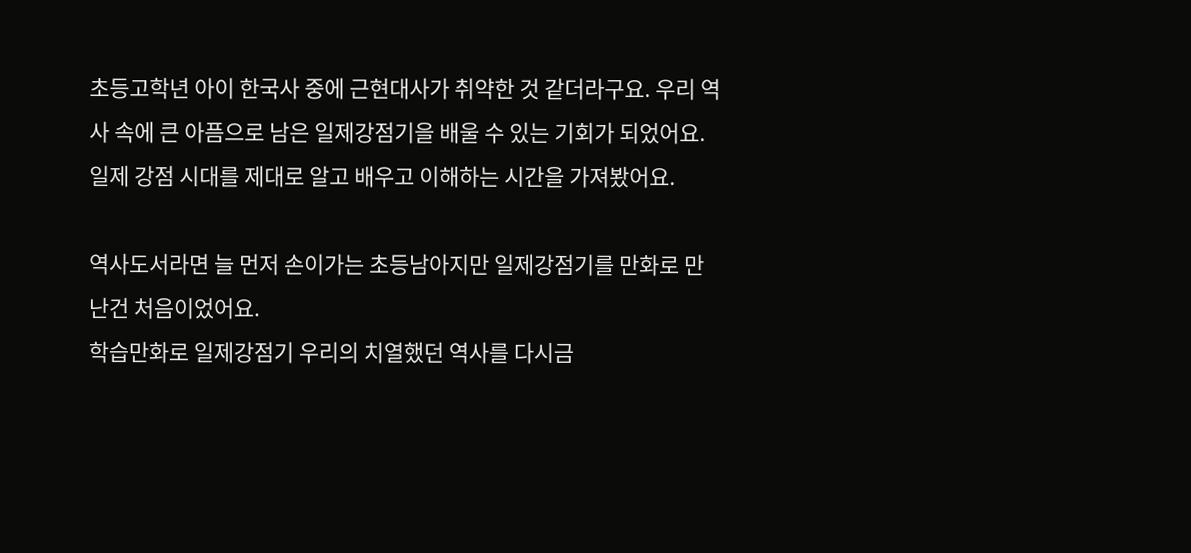초등고학년 아이 한국사 중에 근현대사가 취약한 것 같더라구요. 우리 역사 속에 큰 아픔으로 남은 일제강점기을 배울 수 있는 기회가 되었어요.
일제 강점 시대를 제대로 알고 배우고 이해하는 시간을 가져봤어요.

역사도서라면 늘 먼저 손이가는 초등남아지만 일제강점기를 만화로 만난건 처음이었어요.
학습만화로 일제강점기 우리의 치열했던 역사를 다시금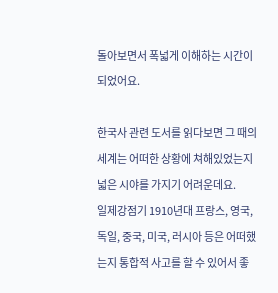돌아보면서 폭넓게 이해하는 시간이 되었어요.

한국사 관련 도서를 읽다보면 그 때의 세계는 어떠한 상황에 쳐해있었는지 넓은 시야를 가지기 어려운데요.
일제강점기 1910년대 프랑스, 영국, 독일, 중국, 미국, 러시아 등은 어떠했는지 통합적 사고를 할 수 있어서 좋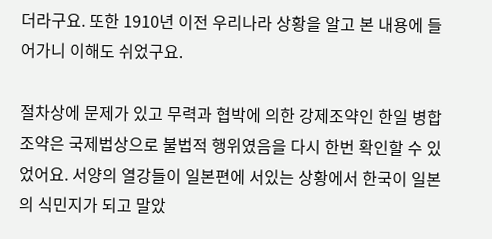더라구요. 또한 1910년 이전 우리나라 상황을 알고 본 내용에 들어가니 이해도 쉬었구요.

절차상에 문제가 있고 무력과 협박에 의한 강제조약인 한일 병합조약은 국제법상으로 불법적 행위였음을 다시 한번 확인할 수 있었어요. 서양의 열강들이 일본편에 서있는 상황에서 한국이 일본의 식민지가 되고 말았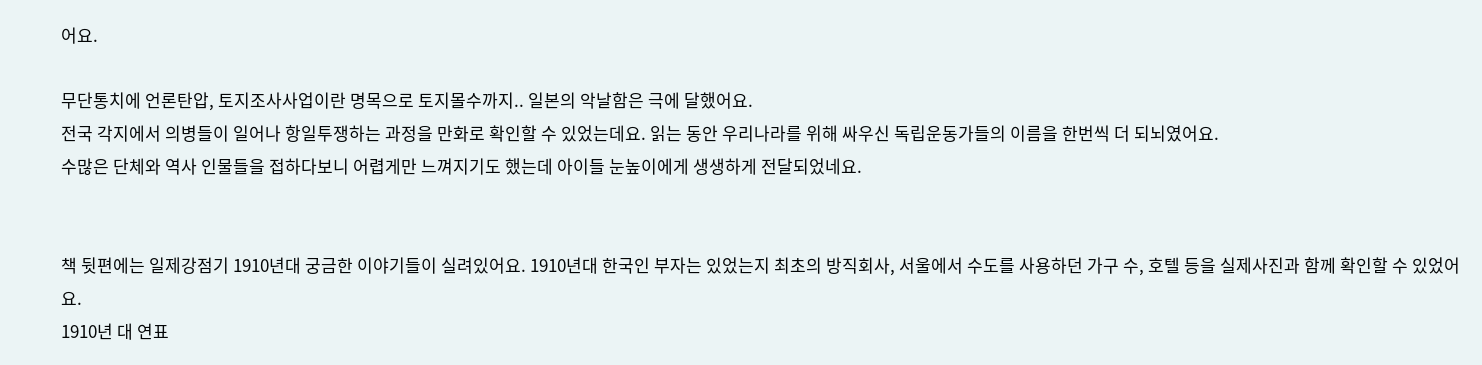어요.

무단통치에 언론탄압, 토지조사사업이란 명목으로 토지몰수까지.. 일본의 악날함은 극에 달했어요.
전국 각지에서 의병들이 일어나 항일투쟁하는 과정을 만화로 확인할 수 있었는데요. 읽는 동안 우리나라를 위해 싸우신 독립운동가들의 이름을 한번씩 더 되뇌였어요.
수많은 단체와 역사 인물들을 접하다보니 어렵게만 느껴지기도 했는데 아이들 눈높이에게 생생하게 전달되었네요.


책 뒷편에는 일제강점기 1910년대 궁금한 이야기들이 실려있어요. 1910년대 한국인 부자는 있었는지 최초의 방직회사, 서울에서 수도를 사용하던 가구 수, 호텔 등을 실제사진과 함께 확인할 수 있었어요.
1910년 대 연표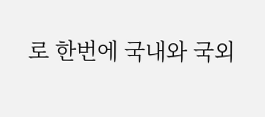로 한번에 국내와 국외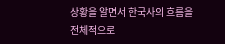상황을 알면서 한국사의 흐름을 전체적으로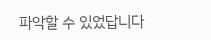파악할 수 있었답니다